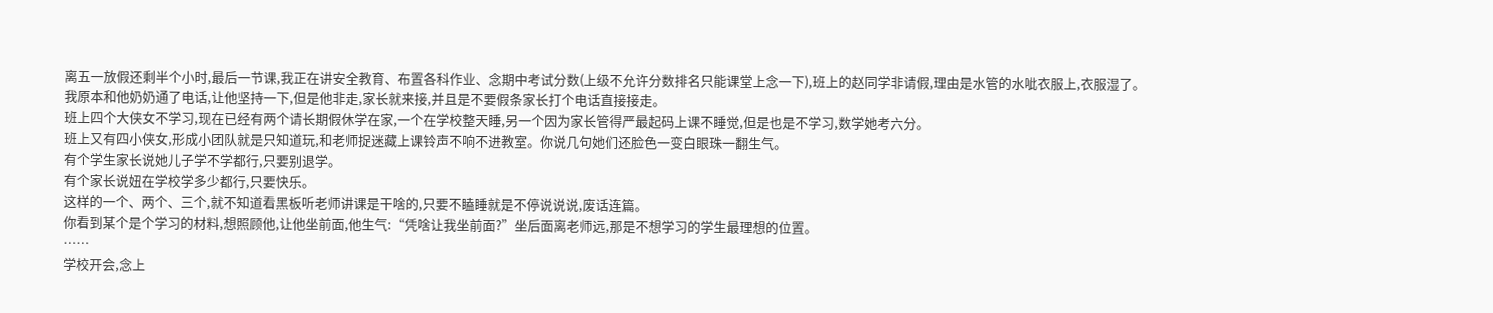离五一放假还剩半个小时,最后一节课,我正在讲安全教育、布置各科作业、念期中考试分数(上级不允许分数排名只能课堂上念一下),班上的赵同学非请假,理由是水管的水呲衣服上,衣服湿了。
我原本和他奶奶通了电话,让他坚持一下,但是他非走,家长就来接,并且是不要假条家长打个电话直接接走。
班上四个大侠女不学习,现在已经有两个请长期假休学在家,一个在学校整天睡,另一个因为家长管得严最起码上课不睡觉,但是也是不学习,数学她考六分。
班上又有四小侠女,形成小团队就是只知道玩,和老师捉迷藏上课铃声不响不进教室。你说几句她们还脸色一变白眼珠一翻生气。
有个学生家长说她儿子学不学都行,只要别退学。
有个家长说妞在学校学多少都行,只要快乐。
这样的一个、两个、三个,就不知道看黑板听老师讲课是干啥的,只要不瞌睡就是不停说说说,废话连篇。
你看到某个是个学习的材料,想照顾他,让他坐前面,他生气:“凭啥让我坐前面?”坐后面离老师远,那是不想学习的学生最理想的位置。
……
学校开会,念上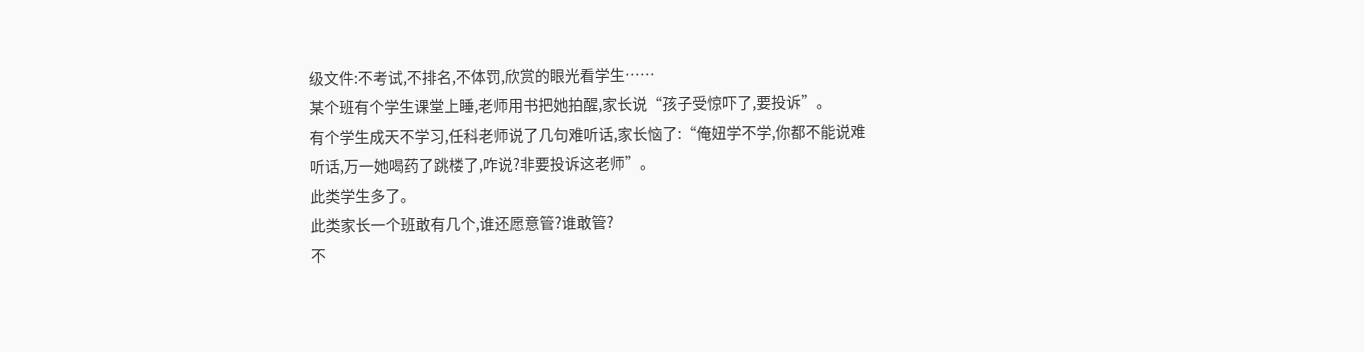级文件:不考试,不排名,不体罚,欣赏的眼光看学生……
某个班有个学生课堂上睡,老师用书把她拍醒,家长说“孩子受惊吓了,要投诉”。
有个学生成天不学习,任科老师说了几句难听话,家长恼了:“俺妞学不学,你都不能说难听话,万一她喝药了跳楼了,咋说?非要投诉这老师”。
此类学生多了。
此类家长一个班敢有几个,谁还愿意管?谁敢管?
不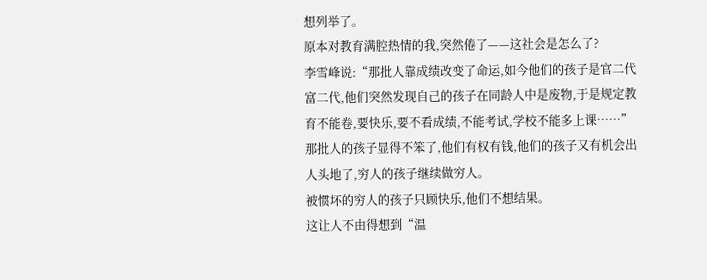想列举了。
原本对教育满腔热情的我,突然倦了——这社会是怎么了?
李雪峰说:“那批人靠成绩改变了命运,如今他们的孩子是官二代富二代,他们突然发现自己的孩子在同龄人中是废物,于是规定教育不能卷,要快乐,要不看成绩,不能考试,学校不能多上课……”那批人的孩子显得不笨了,他们有权有钱,他们的孩子又有机会出人头地了,穷人的孩子继续做穷人。
被惯坏的穷人的孩子只顾快乐,他们不想结果。
这让人不由得想到“温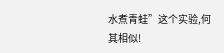水煮青蛙”这个实验,何其相似!